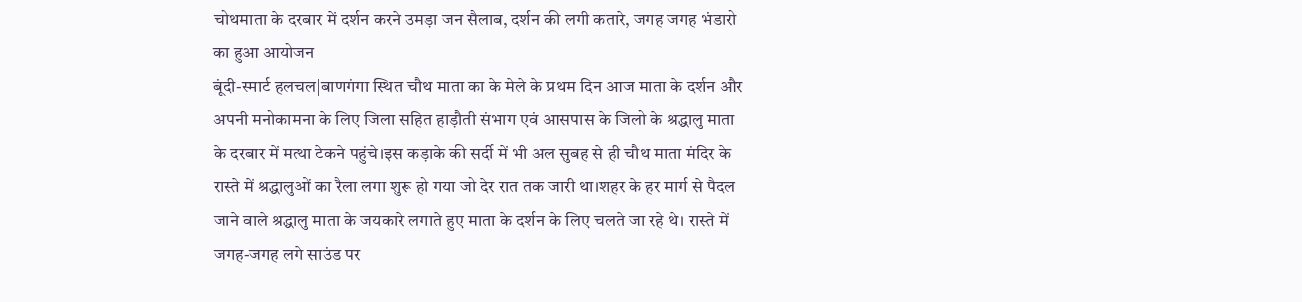चोथमाता के दरबार में दर्शन करने उमड़ा जन सैलाब, दर्शन की लगी कतारे, जगह जगह भंडारो का हुआ आयोजन
बूंदी-स्मार्ट हलचल|बाणगंगा स्थित चौथ माता का के मेले के प्रथम दिन आज माता के दर्शन और अपनी मनोकामना के लिए जिला सहित हाड़ौती संभाग एवं आसपास के जिलो के श्रद्धालु माता के दरबार में मत्था टेकने पहुंचे।इस कड़ाके की सर्दी में भी अल सुबह से ही चौथ माता मंदिर के रास्ते में श्रद्धालुओं का रैला लगा शुरू हो गया जो देर रात तक जारी था।शहर के हर मार्ग से पैदल जाने वाले श्रद्धालु माता के जयकारे लगाते हुए माता के दर्शन के लिए चलते जा रहे थे। रास्ते में जगह-जगह लगे साउंड पर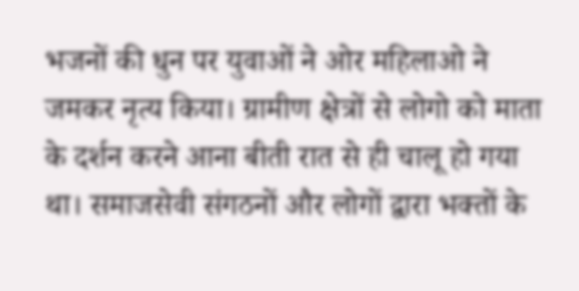भजनों की धुन पर युवाओं ने ओर महिलाओ ने जमकर नृत्य किया। ग्रामीण क्षेत्रों से लोगो को माता के दर्शन करने आना बीती रात से ही चालू हो गया था। समाजसेवी संगठनों और लोगों द्वारा भक्तों के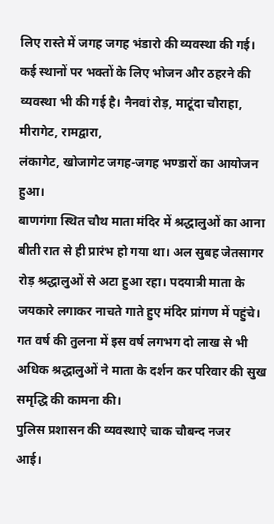लिए रास्ते में जगह जगह भंडारो की व्यवस्था की गई। कई स्थानों पर भक्तों के लिए भोजन और ठहरने की व्यवस्था भी की गई है। नैनवां रोड़, माटूंदा चौराहा, मीरागेट, रामद्वारा,
लंकागेट, खोजागेट जगह-जगह भण्डारों का आयोजन हुआ।
बाणगंगा स्थित चौथ माता मंदिर में श्रद्धालुओं का आना बीती रात से ही प्रारंभ हो गया था। अल सुबह जेतसागर रोड़ श्रद्धालुओं से अटा हुआ रहा। पदयात्री माता के जयकारे लगाकर नाचते गाते हुए मंदिर प्रांगण में पहुंचे। गत वर्ष की तुलना में इस वर्ष लगभग दो लाख से भी अधिक श्रद्धालुओं ने माता के दर्शन कर परिवार की सुख समृद्धि की कामना की।
पुलिस प्रशासन की व्यवस्थाऐ चाक चौबन्द नजर
आई।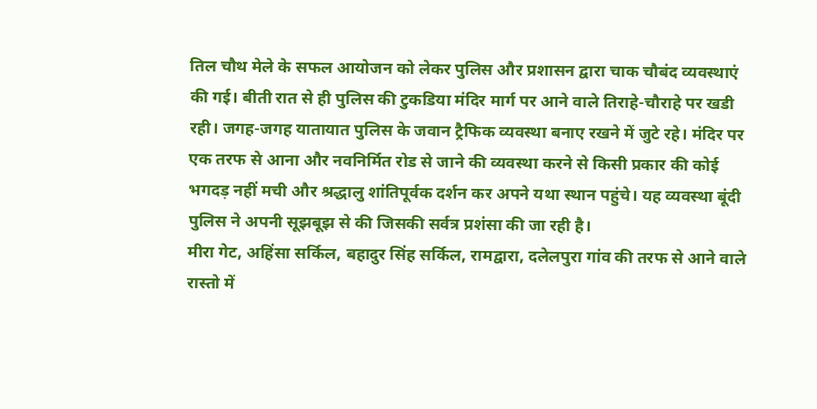तिल चौथ मेले के सफल आयोजन को लेकर पुलिस और प्रशासन द्वारा चाक चौबंद व्यवस्थाएं की गई। बीती रात से ही पुलिस की टुकडिया मंदिर मार्ग पर आने वाले तिराहे-चौराहे पर खडी रही। जगह-जगह यातायात पुलिस के जवान ट्रैफिक व्यवस्था बनाए रखने में जुटे रहे। मंदिर पर एक तरफ से आना और नवनिर्मित रोड से जाने की व्यवस्था करने से किसी प्रकार की कोई भगदड़ नहीं मची और श्रद्धालु शांतिपूर्वक दर्शन कर अपने यथा स्थान पहुंचे। यह व्यवस्था बूंदी पुलिस ने अपनी सूझबूझ से की जिसकी सर्वत्र प्रशंसा की जा रही है।
मीरा गेट, अहिंसा सर्किल, बहादुर सिंह सर्किल, रामद्वारा, दलेलपुरा गांव की तरफ से आने वाले रास्तो में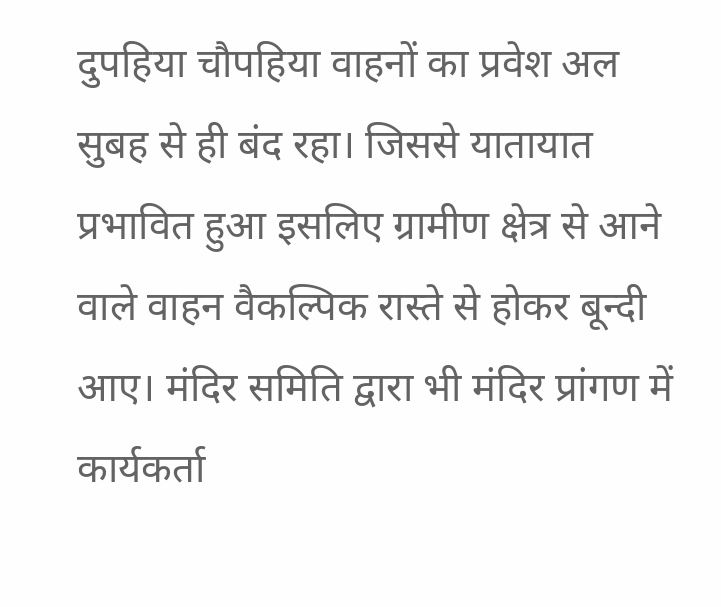दुपहिया चौपहिया वाहनों का प्रवेश अल सुबह से ही बंद रहा। जिससे यातायात प्रभावित हुआ इसलिए ग्रामीण क्षेत्र से आने वाले वाहन वैकल्पिक रास्ते से होकर बून्दी आए। मंदिर समिति द्वारा भी मंदिर प्रांगण में कार्यकर्ता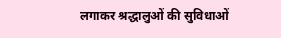लगाकर श्रद्धालुओं की सुविधाओं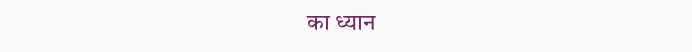का ध्यान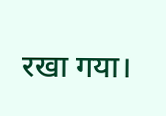रखा गया।